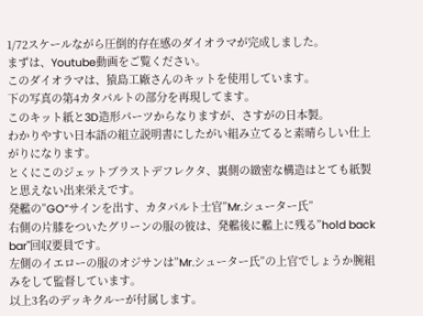1/72スケールながら圧倒的存在感のダイオラマが完成しました。
まずは、Youtube動画をご覧ください。
このダイオラマは、猿島工廠さんのキットを使用しています。
下の写真の第4カタパルトの部分を再現してます。
このキット紙と3D造形パーツからなりますが、さすがの日本製。
わかりやすい日本語の組立説明書にしたがい組み立てると素晴らしい仕上がりになります。
とくにこのジェットブラストデフレクタ、裏側の緻密な構造はとても紙製と思えない出来栄えです。
発艦の”GO”サインを出す、カタパルト士官”Mr.シューター氏”
右側の片膝をついたグリーンの服の彼は、発艦後に艦上に残る”hold back bar"回収要員です。
左側のイエローの服のオジサンは”Mr.シューター氏”の上官でしょうか腕組みをして監督しています。
以上3名のデッキクルーが付属します。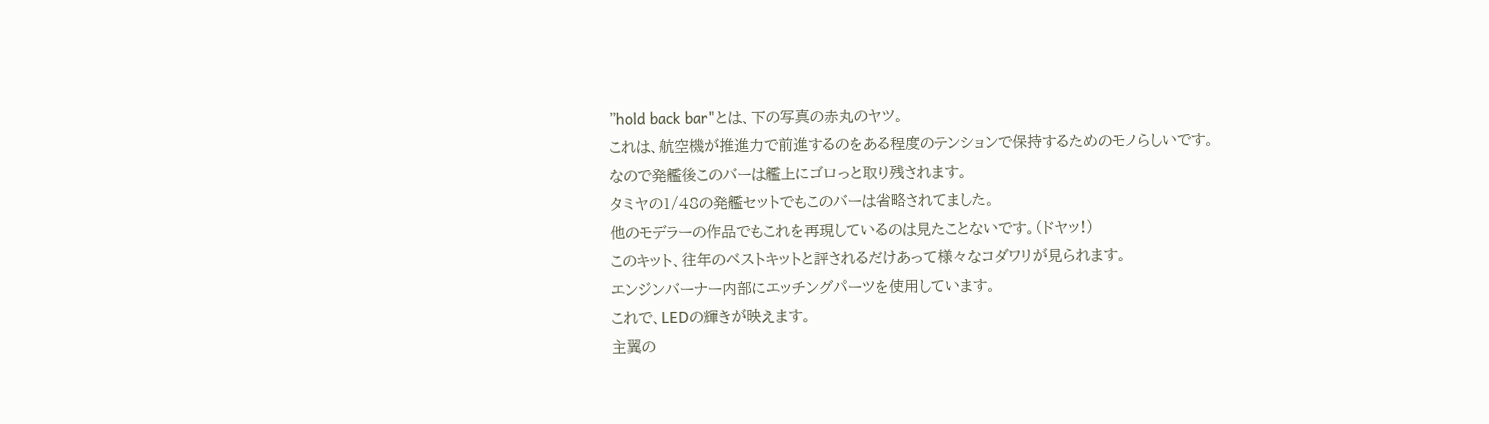”hold back bar"とは、下の写真の赤丸のヤツ。
これは、航空機が推進力で前進するのをある程度のテンションで保持するためのモノらしいです。
なので発艦後このバーは艦上にゴロっと取り残されます。
タミヤの1/48の発艦セットでもこのバーは省略されてました。
他のモデラーの作品でもこれを再現しているのは見たことないです。(ドヤッ!)
このキット、往年のベストキットと評されるだけあって様々なコダワリが見られます。
エンジンバーナー内部にエッチングパーツを使用しています。
これで、LEDの輝きが映えます。
主翼の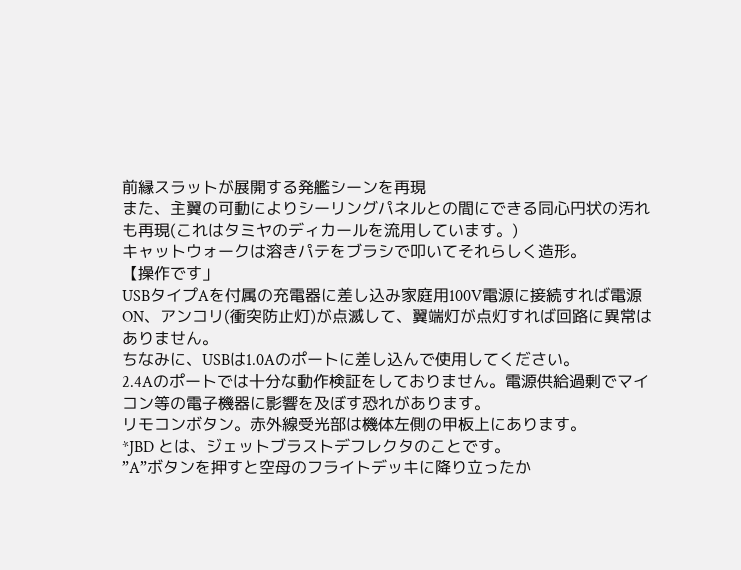前縁スラットが展開する発艦シーンを再現
また、主翼の可動によりシーリングパネルとの間にできる同心円状の汚れも再現(これはタミヤのディカールを流用しています。)
キャットウォークは溶きパテをブラシで叩いてそれらしく造形。
【操作です」
USBタイプAを付属の充電器に差し込み家庭用100V電源に接続すれば電源ON、アンコリ(衝突防止灯)が点滅して、翼端灯が点灯すれば回路に異常はありません。
ちなみに、USBは1.0Aのポートに差し込んで使用してください。
2.4Aのポートでは十分な動作検証をしておりません。電源供給過剰でマイコン等の電子機器に影響を及ぼす恐れがあります。
リモコンボタン。赤外線受光部は機体左側の甲板上にあります。
*JBD とは、ジェットブラストデフレクタのことです。
”A”ボタンを押すと空母のフライトデッキに降り立ったか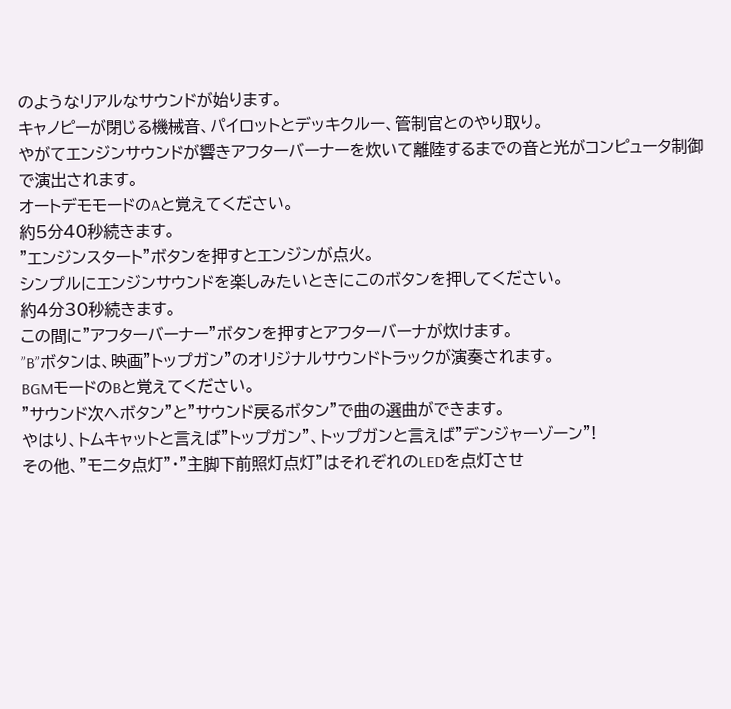のようなリアルなサウンドが始ります。
キャノピーが閉じる機械音、パイロットとデッキクルー、管制官とのやり取り。
やがてエンジンサウンドが響きアフターバーナーを炊いて離陸するまでの音と光がコンピュータ制御で演出されます。
オートデモモードのAと覚えてください。
約5分40秒続きます。
”エンジンスタート”ボタンを押すとエンジンが点火。
シンプルにエンジンサウンドを楽しみたいときにこのボタンを押してください。
約4分30秒続きます。
この間に”アフターバーナー”ボタンを押すとアフターバーナが炊けます。
”B”ボタンは、映画”トップガン”のオリジナルサウンドトラックが演奏されます。
BGMモードのBと覚えてください。
”サウンド次へボタン”と”サウンド戻るボタン”で曲の選曲ができます。
やはり、トムキャットと言えば”トップガン”、トップガンと言えば”デンジャーゾーン”!
その他、”モニタ点灯”・”主脚下前照灯点灯”はそれぞれのLEDを点灯させ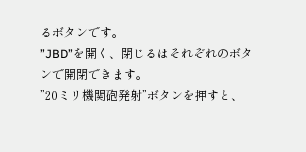るボタンです。
”JBD”を開く、閉じるはそれぞれのボタンで開閉できます。
”20ミリ機関砲発射”ボタンを押すと、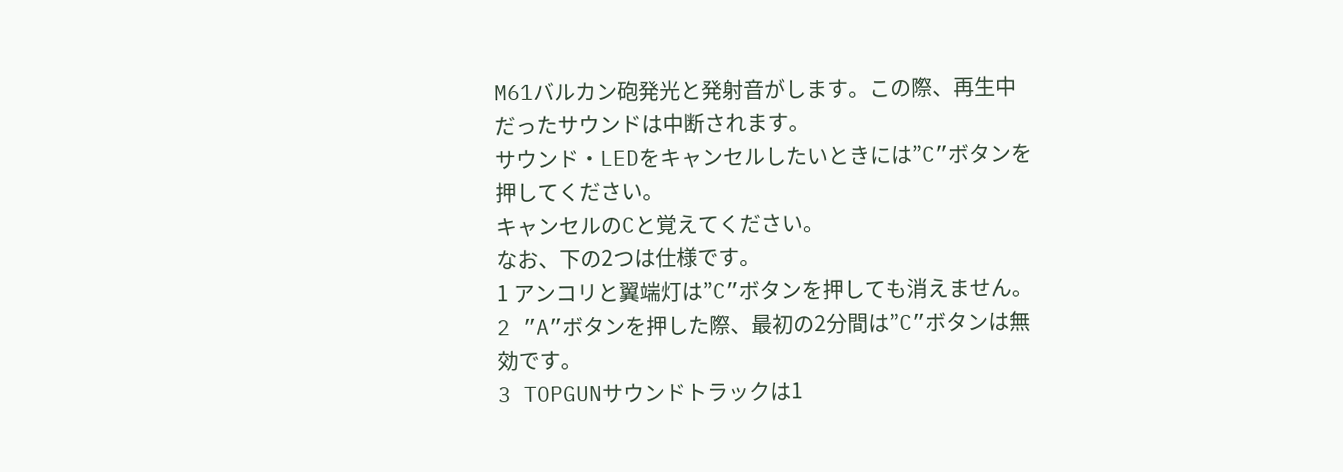M61バルカン砲発光と発射音がします。この際、再生中だったサウンドは中断されます。
サウンド・LEDをキャンセルしたいときには”C”ボタンを押してください。
キャンセルのCと覚えてください。
なお、下の2つは仕様です。
1 アンコリと翼端灯は”C”ボタンを押しても消えません。
2 ”A”ボタンを押した際、最初の2分間は”C”ボタンは無効です。
3 TOPGUNサウンドトラックは1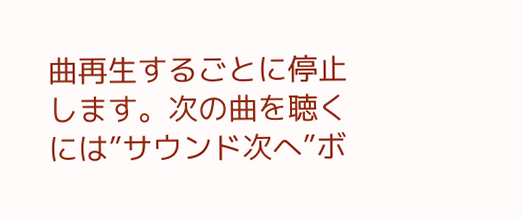曲再生するごとに停止します。次の曲を聴くには”サウンド次へ”ボ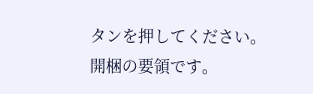タンを押してください。
開梱の要領です。